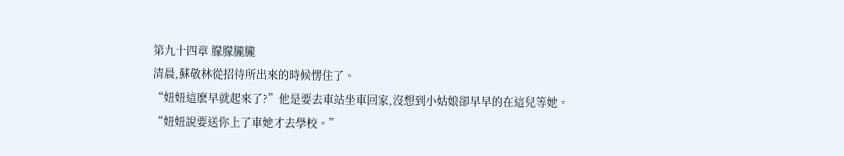第九十四章 朦朦朧朧
清晨,蘇敬林從招待所出來的時候愣住了。
“妞妞這麽早就起來了?”他是要去車站坐車回家,沒想到小姑娘卻早早的在這兒等她。
“妞妞說要送你上了車她才去學校。”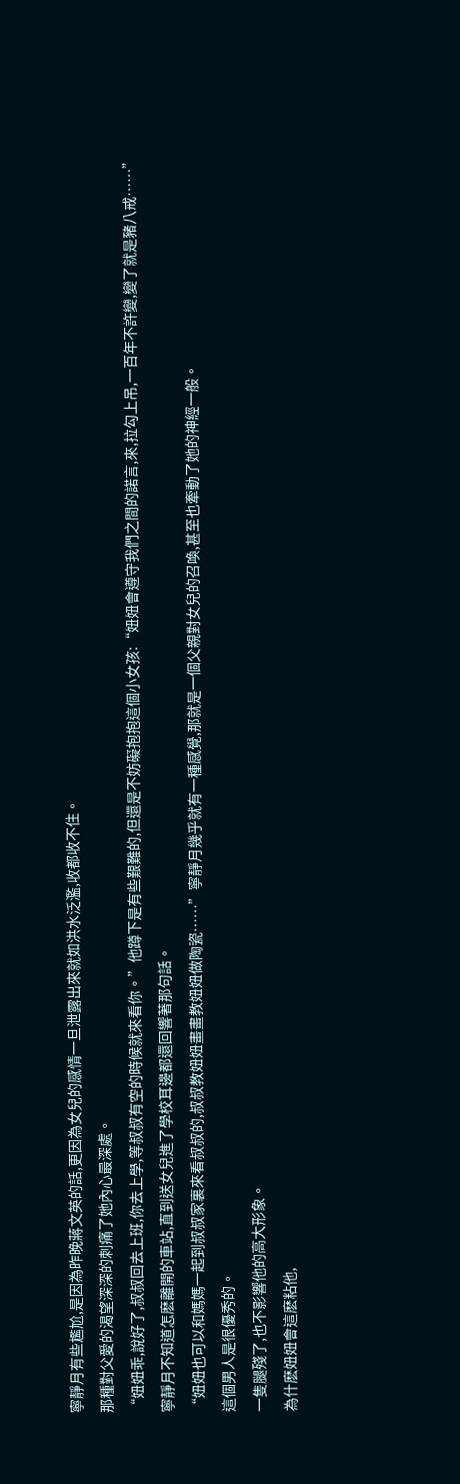寧靜月有些尷尬,是因為昨晚蔣文英的話,更因為女兒的感情一旦泄露出來就如洪水泛濫,收都收不住。
那種對父愛的渴望深深的刺痛了她內心最深處。
“妞妞乖,說好了,叔叔回去上班,你去上學,等叔叔有空的時候就來看你。”他蹲下是有些艱難的,但還是不妨礙抱抱這個小女孩:“妞妞會遵守我們之間的諾言,來,拉勾上吊,一百年不許變,變了就是豬八戒……”
寧靜月不知道怎麽離開的車站,直到送女兒進了學校耳邊都還回響著那句話。
“妞妞也可以和媽媽一起到叔叔家裏來看叔叔的,叔叔教妞妞畫畫教妞妞做陶瓷……”寧靜月幾乎就有一種感覺,那就是一個父親對女兒的召喚,甚至也牽動了她的神經一般。
這個男人是很優秀的。
一隻腿殘了,也不影響他的高大形象。
為什麽妞妞會這麽粘他,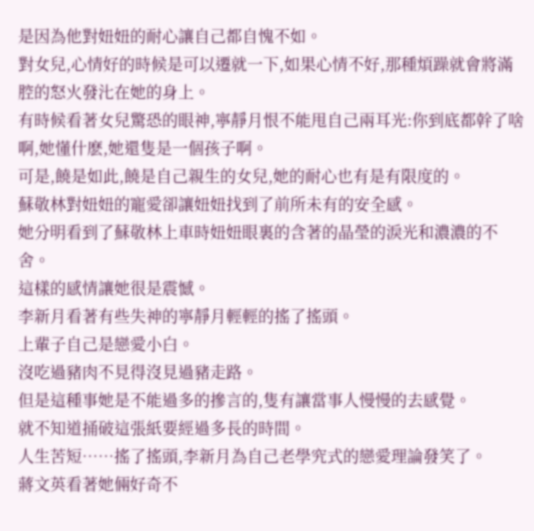是因為他對妞妞的耐心讓自己都自愧不如。
對女兒,心情好的時候是可以遷就一下,如果心情不好,那種煩躁就會將滿腔的怒火發㲺在她的身上。
有時候看著女兒驚恐的眼神,寧靜月恨不能甩自己兩耳光:你到底都幹了啥啊,她懂什麽,她還隻是一個孩子啊。
可是,饒是如此,饒是自己親生的女兒,她的耐心也有是有限度的。
蘇敬林對妞妞的寵愛卻讓妞妞找到了前所未有的安全感。
她分明看到了蘇敬林上車時妞妞眼裏的含著的晶瑩的淚光和濃濃的不舍。
這樣的感情讓她很是震憾。
李新月看著有些失神的寧靜月輕輕的搖了搖頭。
上輩子自己是戀愛小白。
沒吃過豬肉不見得沒見過豬走路。
但是這種事她是不能過多的摻言的,隻有讓當事人慢慢的去感覺。
就不知道捅破這張紙要經過多長的時間。
人生苦短……搖了搖頭,李新月為自己老學究式的戀愛理論發笑了。
蔣文英看著她倆好奇不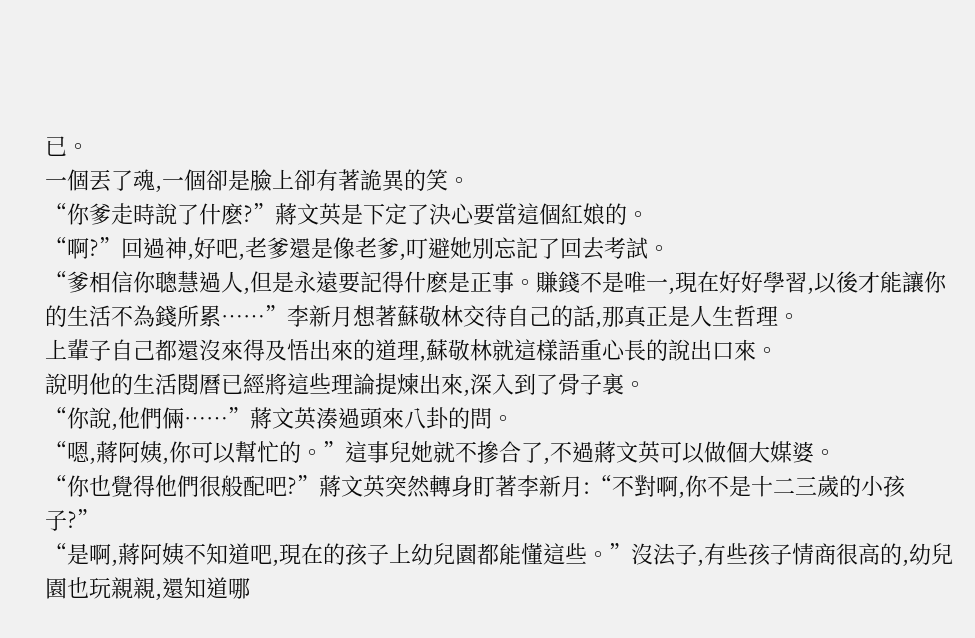已。
一個丟了魂,一個卻是臉上卻有著詭異的笑。
“你爹走時說了什麽?”蔣文英是下定了決心要當這個紅娘的。
“啊?”回過神,好吧,老爹還是像老爹,叮避她別忘記了回去考試。
“爹相信你聰慧過人,但是永遠要記得什麽是正事。賺錢不是唯一,現在好好學習,以後才能讓你的生活不為錢所累……”李新月想著蘇敬林交待自己的話,那真正是人生哲理。
上輩子自己都還沒來得及悟出來的道理,蘇敬林就這樣語重心長的說出口來。
說明他的生活閱曆已經將這些理論提煉出來,深入到了骨子裏。
“你說,他們倆……”蔣文英湊過頭來八卦的問。
“嗯,蔣阿姨,你可以幫忙的。”這事兒她就不摻合了,不過蔣文英可以做個大媒婆。
“你也覺得他們很般配吧?”蔣文英突然轉身盯著李新月:“不對啊,你不是十二三歲的小孩子?”
“是啊,蔣阿姨不知道吧,現在的孩子上幼兒園都能懂這些。”沒法子,有些孩子情商很高的,幼兒園也玩親親,還知道哪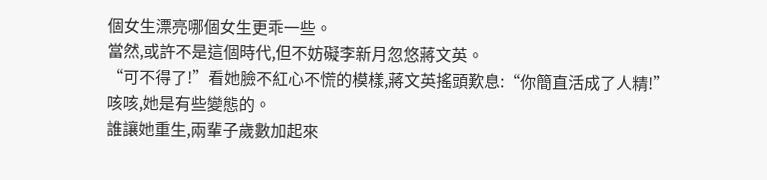個女生漂亮哪個女生更乖一些。
當然,或許不是這個時代,但不妨礙李新月忽悠蔣文英。
“可不得了!”看她臉不紅心不慌的模樣,蔣文英搖頭歎息:“你簡直活成了人精!”
咳咳,她是有些變態的。
誰讓她重生,兩輩子歲數加起來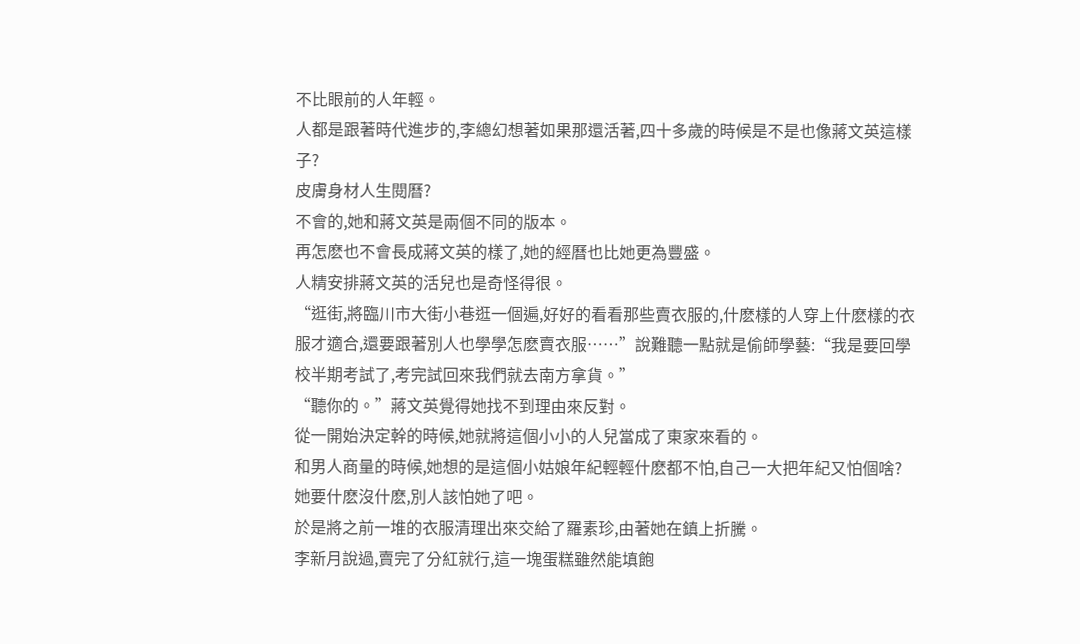不比眼前的人年輕。
人都是跟著時代進步的,李總幻想著如果那還活著,四十多歲的時候是不是也像蔣文英這樣子?
皮膚身材人生閱曆?
不會的,她和蔣文英是兩個不同的版本。
再怎麽也不會長成蔣文英的樣了,她的經曆也比她更為豐盛。
人精安排蔣文英的活兒也是奇怪得很。
“逛街,將臨川市大街小巷逛一個遍,好好的看看那些賣衣服的,什麽樣的人穿上什麽樣的衣服才適合,還要跟著別人也學學怎麽賣衣服……”說難聽一點就是偷師學藝:“我是要回學校半期考試了,考完試回來我們就去南方拿貨。”
“聽你的。”蔣文英覺得她找不到理由來反對。
從一開始決定幹的時候,她就將這個小小的人兒當成了東家來看的。
和男人商量的時候,她想的是這個小姑娘年紀輕輕什麽都不怕,自己一大把年紀又怕個啥?
她要什麽沒什麽,別人該怕她了吧。
於是將之前一堆的衣服清理出來交給了羅素珍,由著她在鎮上折騰。
李新月說過,賣完了分紅就行,這一塊蛋糕雖然能填飽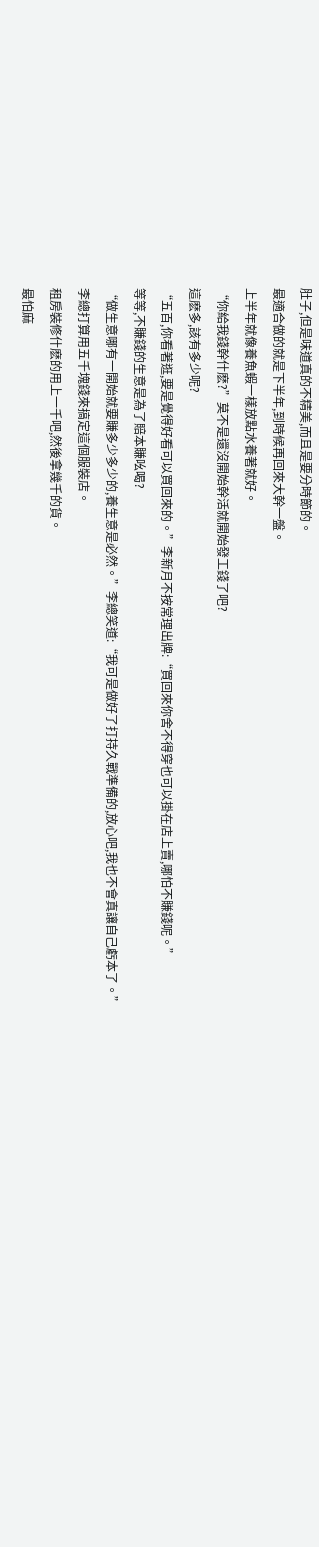肚子,但是味道真的不精美,而且是要分時節的。
最適合做的就是下半年,到時候再回來大幹一盤。
上半年就像養魚蝦一樣放點水養著就好。
“你給我錢幹什麽?”莫不是還沒開始幹活就開始發工錢了吧?
這麽多,該有多少呢?
“五百,你看著逛,要是覺得好看可以買回來的。”李新月不按常理出牌:“買回來你舍不得穿也可以掛在店上賣,哪怕不賺錢呢。”
等等,不賺錢的生意是為了賠本賺吆喝?
“做生意哪有一開始就要賺多少多少的,養生意是必然。”李總笑道:“我可是做好了打持久戰準備的,放心吧,我也不會真讓自己虧本了。”
李總打算用五千塊錢來搞定這個服裝店。
租房裝修什麽的用上一千吧,然後拿幾千的貨。
最怕麻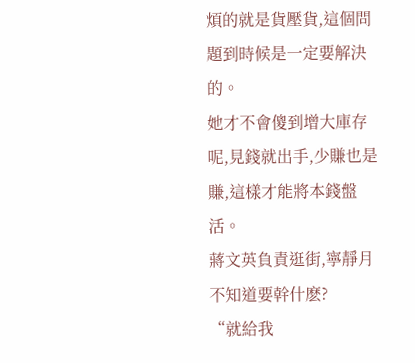煩的就是貨壓貨,這個問題到時候是一定要解決的。
她才不會傻到增大庫存呢,見錢就出手,少賺也是賺,這樣才能將本錢盤活。
蔣文英負責逛街,寧靜月不知道要幹什麽?
“就給我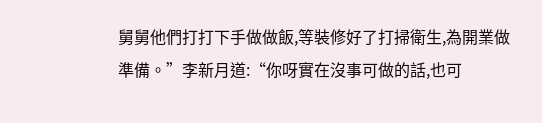舅舅他們打打下手做做飯,等裝修好了打掃衛生,為開業做準備。”李新月道:“你呀實在沒事可做的話,也可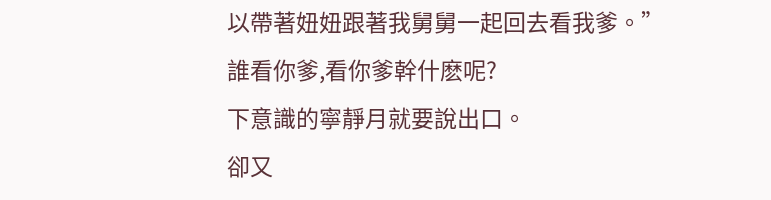以帶著妞妞跟著我舅舅一起回去看我爹。”
誰看你爹,看你爹幹什麽呢?
下意識的寧靜月就要說出口。
卻又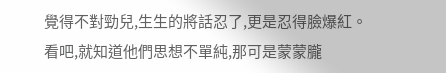覺得不對勁兒,生生的將話忍了,更是忍得臉爆紅。
看吧,就知道他們思想不單純,那可是蒙蒙朧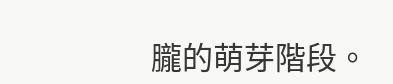朧的萌芽階段。